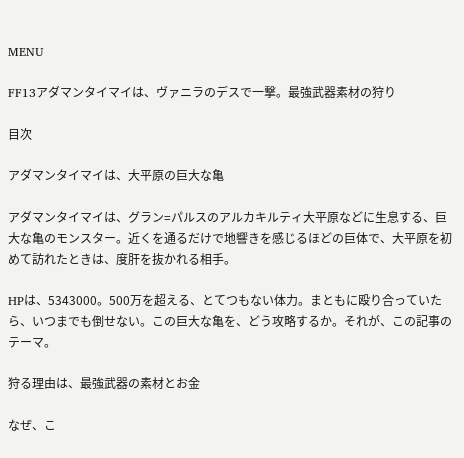MENU

FF13アダマンタイマイは、ヴァニラのデスで一撃。最強武器素材の狩り

目次

アダマンタイマイは、大平原の巨大な亀

アダマンタイマイは、グラン=パルスのアルカキルティ大平原などに生息する、巨大な亀のモンスター。近くを通るだけで地響きを感じるほどの巨体で、大平原を初めて訪れたときは、度肝を抜かれる相手。

HPは、5343000。500万を超える、とてつもない体力。まともに殴り合っていたら、いつまでも倒せない。この巨大な亀を、どう攻略するか。それが、この記事のテーマ。

狩る理由は、最強武器の素材とお金

なぜ、こ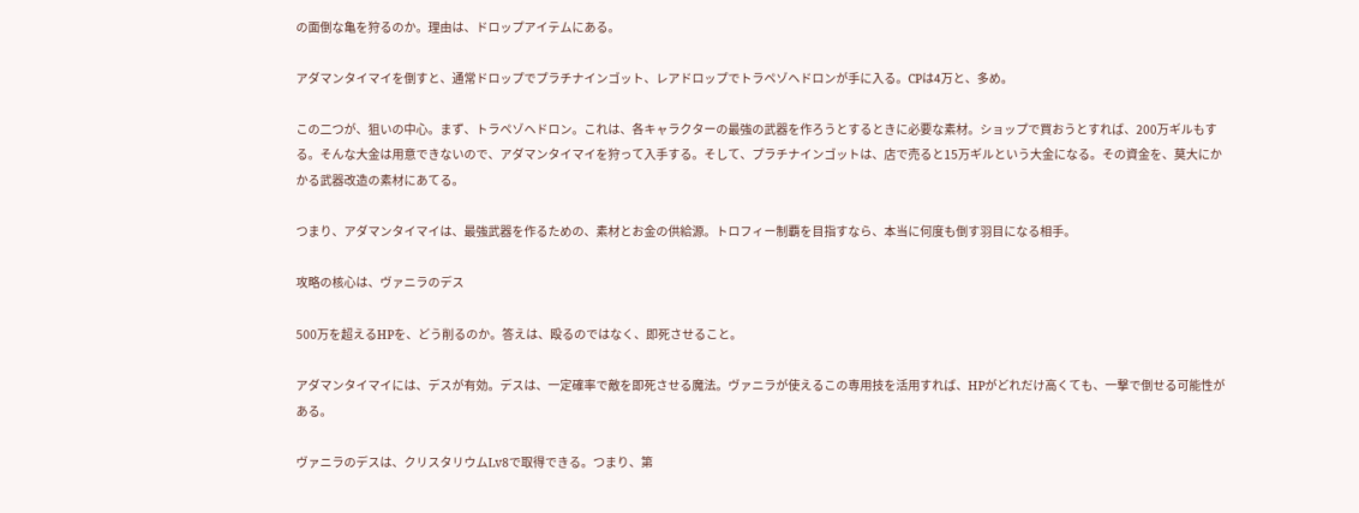の面倒な亀を狩るのか。理由は、ドロップアイテムにある。

アダマンタイマイを倒すと、通常ドロップでプラチナインゴット、レアドロップでトラペゾヘドロンが手に入る。CPは4万と、多め。

この二つが、狙いの中心。まず、トラペゾヘドロン。これは、各キャラクターの最強の武器を作ろうとするときに必要な素材。ショップで買おうとすれば、200万ギルもする。そんな大金は用意できないので、アダマンタイマイを狩って入手する。そして、プラチナインゴットは、店で売ると15万ギルという大金になる。その資金を、莫大にかかる武器改造の素材にあてる。

つまり、アダマンタイマイは、最強武器を作るための、素材とお金の供給源。トロフィー制覇を目指すなら、本当に何度も倒す羽目になる相手。

攻略の核心は、ヴァニラのデス

500万を超えるHPを、どう削るのか。答えは、殴るのではなく、即死させること。

アダマンタイマイには、デスが有効。デスは、一定確率で敵を即死させる魔法。ヴァニラが使えるこの専用技を活用すれば、HPがどれだけ高くても、一撃で倒せる可能性がある。

ヴァニラのデスは、クリスタリウムLv8で取得できる。つまり、第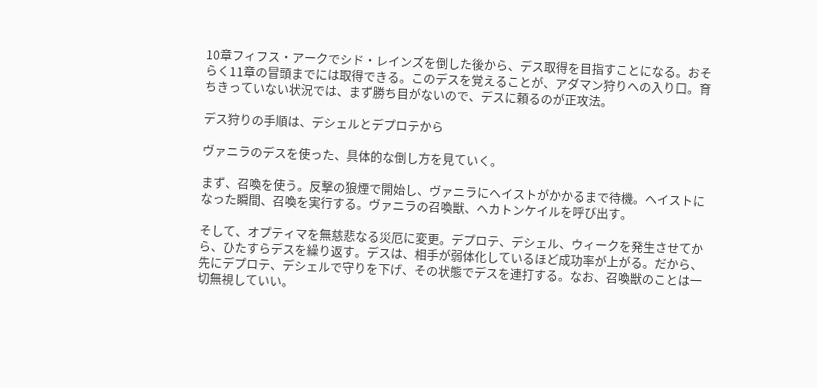10章フィフス・アークでシド・レインズを倒した後から、デス取得を目指すことになる。おそらく11章の冒頭までには取得できる。このデスを覚えることが、アダマン狩りへの入り口。育ちきっていない状況では、まず勝ち目がないので、デスに頼るのが正攻法。

デス狩りの手順は、デシェルとデプロテから

ヴァニラのデスを使った、具体的な倒し方を見ていく。

まず、召喚を使う。反撃の狼煙で開始し、ヴァニラにヘイストがかかるまで待機。ヘイストになった瞬間、召喚を実行する。ヴァニラの召喚獣、ヘカトンケイルを呼び出す。

そして、オプティマを無慈悲なる災厄に変更。デプロテ、デシェル、ウィークを発生させてから、ひたすらデスを繰り返す。デスは、相手が弱体化しているほど成功率が上がる。だから、先にデプロテ、デシェルで守りを下げ、その状態でデスを連打する。なお、召喚獣のことは一切無視していい。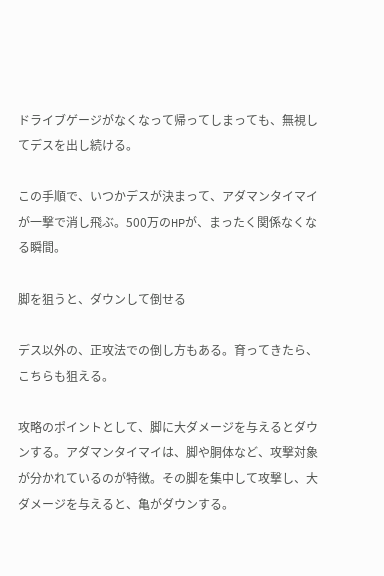ドライブゲージがなくなって帰ってしまっても、無視してデスを出し続ける。

この手順で、いつかデスが決まって、アダマンタイマイが一撃で消し飛ぶ。500万のHPが、まったく関係なくなる瞬間。

脚を狙うと、ダウンして倒せる

デス以外の、正攻法での倒し方もある。育ってきたら、こちらも狙える。

攻略のポイントとして、脚に大ダメージを与えるとダウンする。アダマンタイマイは、脚や胴体など、攻撃対象が分かれているのが特徴。その脚を集中して攻撃し、大ダメージを与えると、亀がダウンする。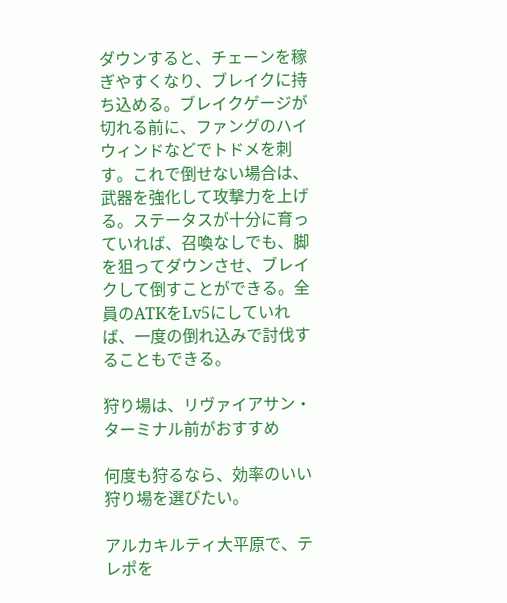ダウンすると、チェーンを稼ぎやすくなり、ブレイクに持ち込める。ブレイクゲージが切れる前に、ファングのハイウィンドなどでトドメを刺す。これで倒せない場合は、武器を強化して攻撃力を上げる。ステータスが十分に育っていれば、召喚なしでも、脚を狙ってダウンさせ、ブレイクして倒すことができる。全員のATKをLv5にしていれば、一度の倒れ込みで討伐することもできる。

狩り場は、リヴァイアサン・ターミナル前がおすすめ

何度も狩るなら、効率のいい狩り場を選びたい。

アルカキルティ大平原で、テレポを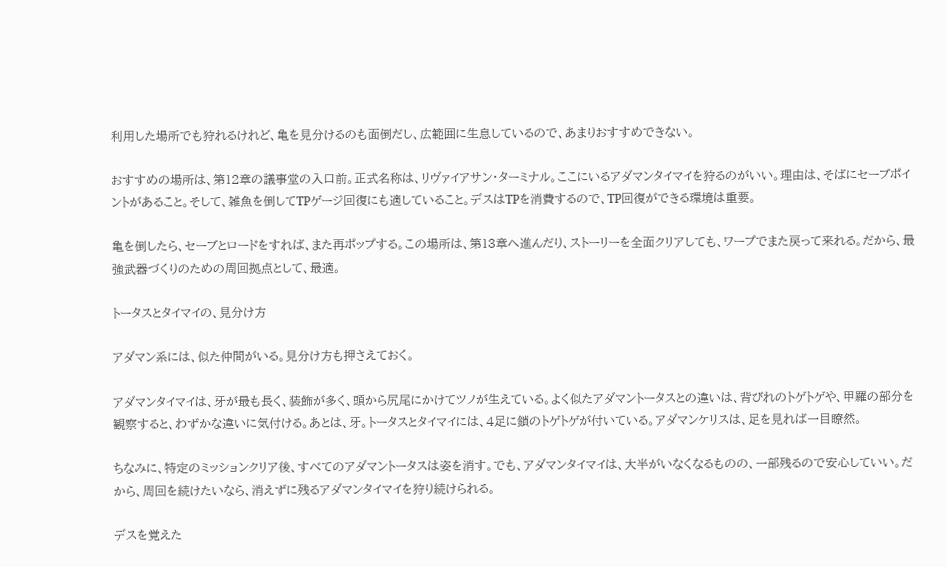利用した場所でも狩れるけれど、亀を見分けるのも面倒だし、広範囲に生息しているので、あまりおすすめできない。

おすすめの場所は、第12章の議事堂の入口前。正式名称は、リヴァイアサン・ターミナル。ここにいるアダマンタイマイを狩るのがいい。理由は、そばにセーブポイントがあること。そして、雑魚を倒してTPゲージ回復にも適していること。デスはTPを消費するので、TP回復ができる環境は重要。

亀を倒したら、セーブとロードをすれば、また再ポップする。この場所は、第13章へ進んだり、ストーリーを全面クリアしても、ワープでまた戻って来れる。だから、最強武器づくりのための周回拠点として、最適。

トータスとタイマイの、見分け方

アダマン系には、似た仲間がいる。見分け方も押さえておく。

アダマンタイマイは、牙が最も長く、装飾が多く、頭から尻尾にかけてツノが生えている。よく似たアダマントータスとの違いは、背びれのトゲトゲや、甲羅の部分を観察すると、わずかな違いに気付ける。あとは、牙。トータスとタイマイには、4足に鎖のトゲトゲが付いている。アダマンケリスは、足を見れば一目瞭然。

ちなみに、特定のミッションクリア後、すべてのアダマントータスは姿を消す。でも、アダマンタイマイは、大半がいなくなるものの、一部残るので安心していい。だから、周回を続けたいなら、消えずに残るアダマンタイマイを狩り続けられる。

デスを覚えた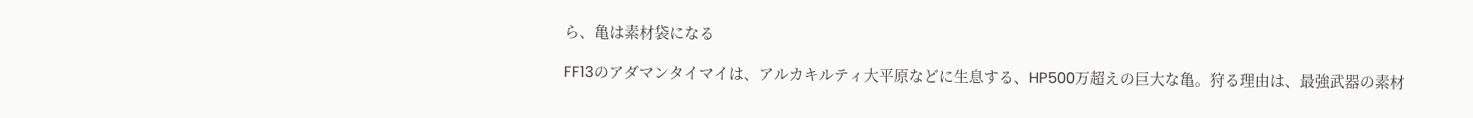ら、亀は素材袋になる

FF13のアダマンタイマイは、アルカキルティ大平原などに生息する、HP500万超えの巨大な亀。狩る理由は、最強武器の素材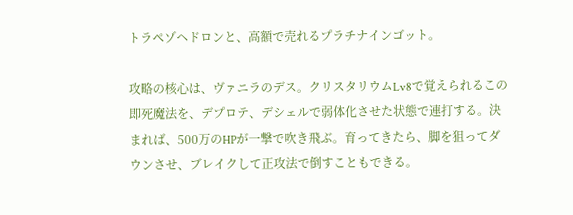トラペゾヘドロンと、高額で売れるプラチナインゴット。

攻略の核心は、ヴァニラのデス。クリスタリウムLv8で覚えられるこの即死魔法を、デプロテ、デシェルで弱体化させた状態で連打する。決まれば、500万のHPが一撃で吹き飛ぶ。育ってきたら、脚を狙ってダウンさせ、ブレイクして正攻法で倒すこともできる。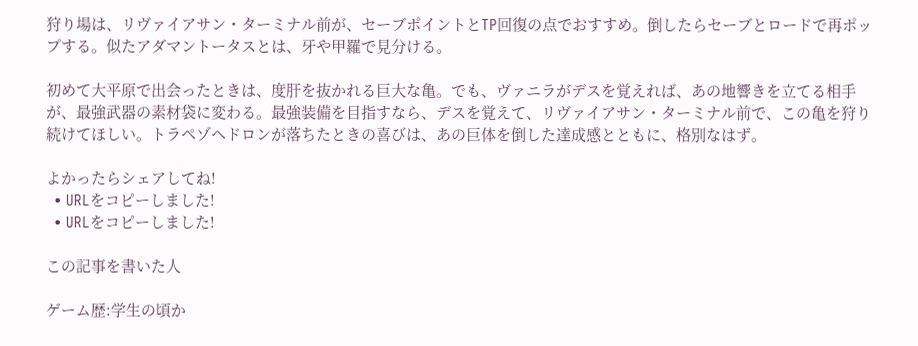狩り場は、リヴァイアサン・ターミナル前が、セーブポイントとTP回復の点でおすすめ。倒したらセーブとロードで再ポップする。似たアダマントータスとは、牙や甲羅で見分ける。

初めて大平原で出会ったときは、度肝を抜かれる巨大な亀。でも、ヴァニラがデスを覚えれば、あの地響きを立てる相手が、最強武器の素材袋に変わる。最強装備を目指すなら、デスを覚えて、リヴァイアサン・ターミナル前で、この亀を狩り続けてほしい。トラペゾヘドロンが落ちたときの喜びは、あの巨体を倒した達成感とともに、格別なはず。

よかったらシェアしてね!
  • URLをコピーしました!
  • URLをコピーしました!

この記事を書いた人

ゲーム歴:学生の頃か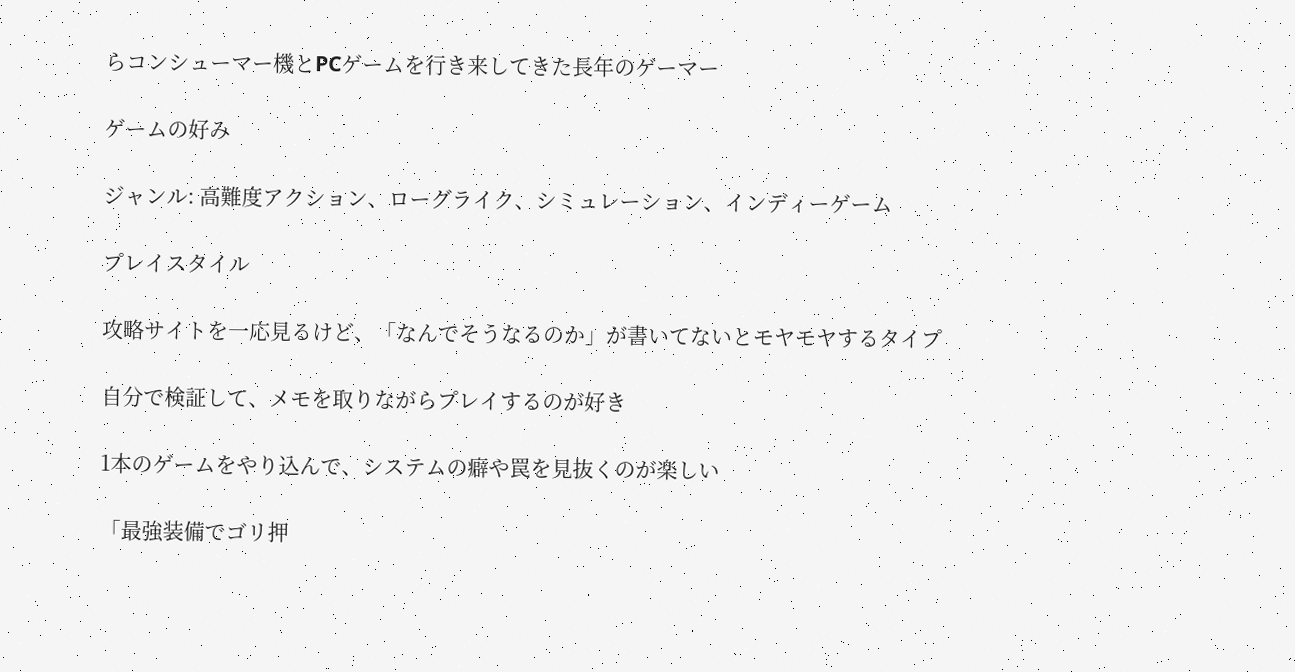らコンシューマー機とPCゲームを行き来してきた長年のゲーマー

ゲームの好み

ジャンル: 高難度アクション、ローグライク、シミュレーション、インディーゲーム

プレイスタイル

攻略サイトを一応見るけど、「なんでそうなるのか」が書いてないとモヤモヤするタイプ

自分で検証して、メモを取りながらプレイするのが好き

1本のゲームをやり込んで、システムの癖や罠を見抜くのが楽しい

「最強装備でゴリ押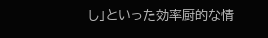し」といった効率厨的な情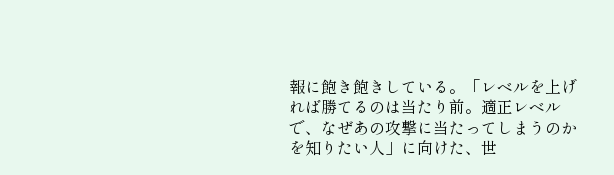報に飽き飽きしている。「レベルを上げれば勝てるのは当たり前。適正レベルで、なぜあの攻撃に当たってしまうのかを知りたい人」に向けた、世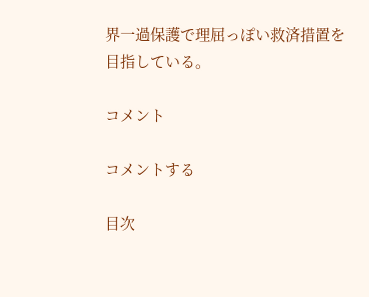界一過保護で理屈っぽい救済措置を目指している。

コメント

コメントする

目次